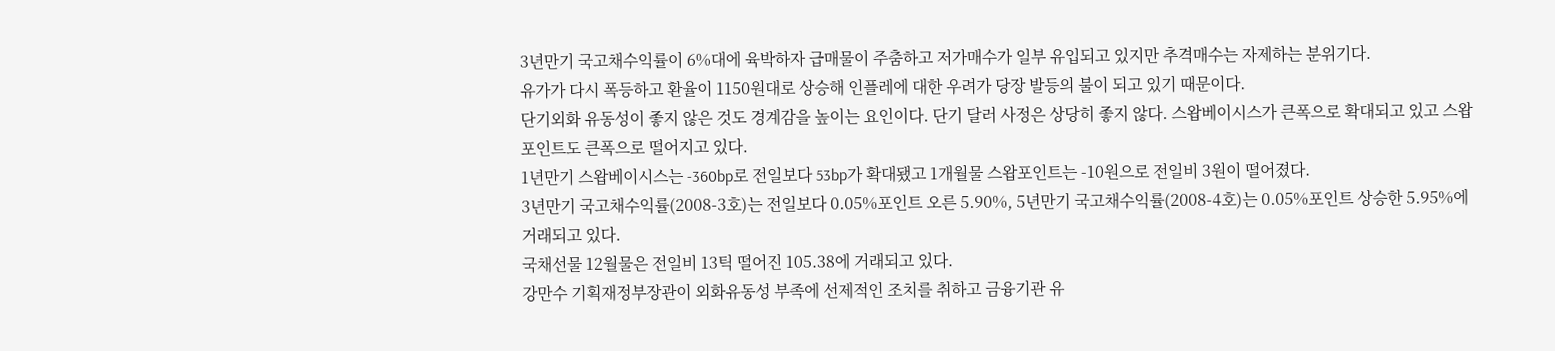3년만기 국고채수익률이 6%대에 육박하자 급매물이 주춤하고 저가매수가 일부 유입되고 있지만 추격매수는 자제하는 분위기다.
유가가 다시 폭등하고 환율이 1150원대로 상승해 인플레에 대한 우려가 당장 발등의 불이 되고 있기 때문이다.
단기외화 유동성이 좋지 않은 것도 경계감을 높이는 요인이다. 단기 달러 사정은 상당히 좋지 않다. 스왑베이시스가 큰폭으로 확대되고 있고 스왑포인트도 큰폭으로 떨어지고 있다.
1년만기 스왑베이시스는 -360bp로 전일보다 53bp가 확대됐고 1개월물 스왑포인트는 -10원으로 전일비 3원이 떨어졌다.
3년만기 국고채수익률(2008-3호)는 전일보다 0.05%포인트 오른 5.90%, 5년만기 국고채수익률(2008-4호)는 0.05%포인트 상승한 5.95%에 거래되고 있다.
국채선물 12월물은 전일비 13틱 떨어진 105.38에 거래되고 있다.
강만수 기획재정부장관이 외화유동성 부족에 선제적인 조치를 취하고 금융기관 유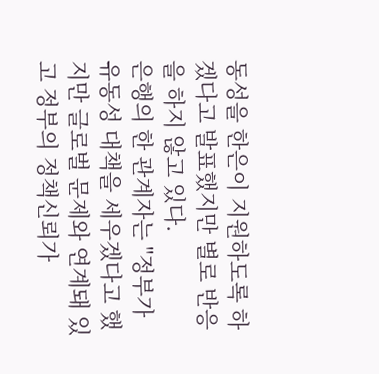동성을 한은이 지원하도록 하겠다고 발표했지만 별로 반응을 하지 않고 있다.
은행의 한 관계자는 "정부가 유동성 대책을 세우겠다고 했지만 글로벌 문제와 연계돼 있고 정부의 정책신뢰가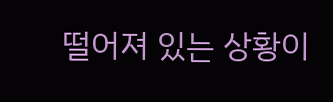떨어져 있는 상황이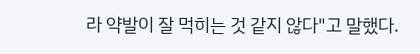라 약발이 잘 먹히는 것 같지 않다"고 말했다.